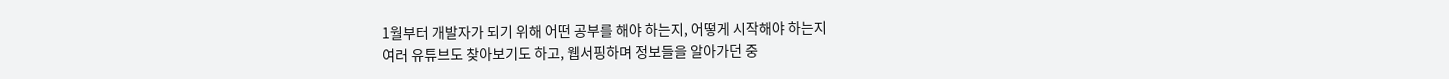1월부터 개발자가 되기 위해 어떤 공부를 해야 하는지, 어떻게 시작해야 하는지
여러 유튜브도 찾아보기도 하고, 웹서핑하며 정보들을 알아가던 중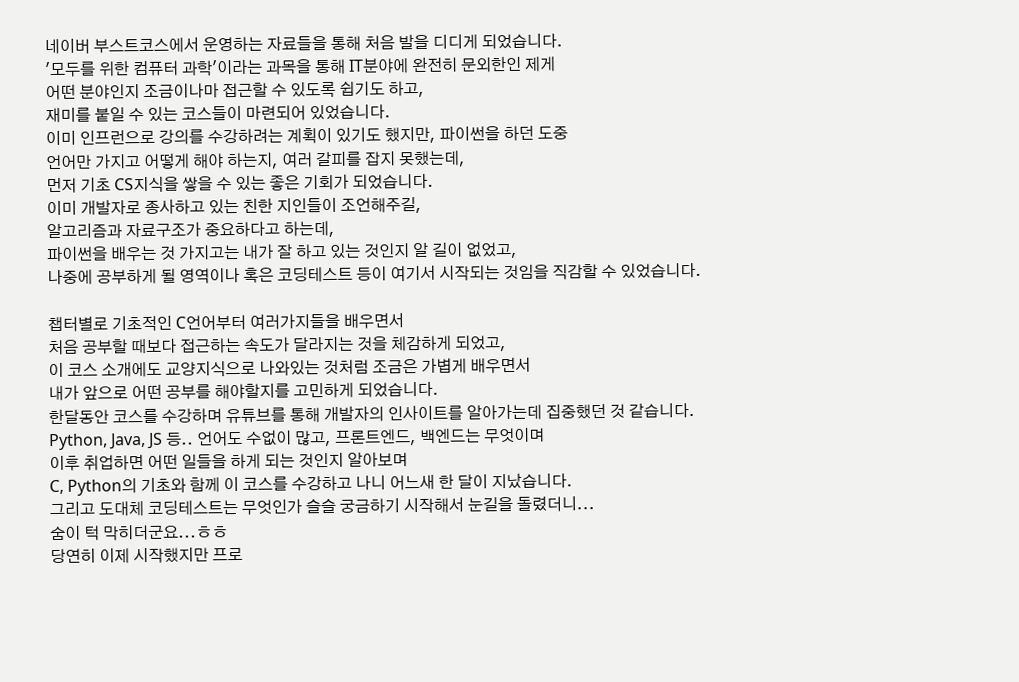네이버 부스트코스에서 운영하는 자료들을 통해 처음 발을 디디게 되었습니다.
'모두를 위한 컴퓨터 과학'이라는 과목을 통해 IT분야에 완전히 문외한인 제게
어떤 분야인지 조금이나마 접근할 수 있도록 쉽기도 하고,
재미를 붙일 수 있는 코스들이 마련되어 있었습니다.
이미 인프런으로 강의를 수강하려는 계획이 있기도 했지만, 파이썬을 하던 도중
언어만 가지고 어떻게 해야 하는지, 여러 갈피를 잡지 못했는데,
먼저 기초 CS지식을 쌓을 수 있는 좋은 기회가 되었습니다.
이미 개발자로 종사하고 있는 친한 지인들이 조언해주길,
알고리즘과 자료구조가 중요하다고 하는데,
파이썬을 배우는 것 가지고는 내가 잘 하고 있는 것인지 알 길이 없었고,
나중에 공부하게 될 영역이나 혹은 코딩테스트 등이 여기서 시작되는 것임을 직감할 수 있었습니다.

챕터별로 기초적인 C언어부터 여러가지들을 배우면서
처음 공부할 때보다 접근하는 속도가 달라지는 것을 체감하게 되었고,
이 코스 소개에도 교양지식으로 나와있는 것처럼 조금은 가볍게 배우면서
내가 앞으로 어떤 공부를 해야할지를 고민하게 되었습니다.
한달동안 코스를 수강하며 유튜브를 통해 개발자의 인사이트를 알아가는데 집중했던 것 같습니다.
Python, Java, JS 등.. 언어도 수없이 많고, 프론트엔드, 백엔드는 무엇이며
이후 취업하면 어떤 일들을 하게 되는 것인지 알아보며
C, Python의 기초와 함께 이 코스를 수강하고 나니 어느새 한 달이 지났습니다.
그리고 도대체 코딩테스트는 무엇인가 슬슬 궁금하기 시작해서 눈길을 돌렸더니...
숨이 턱 막히더군요...ㅎㅎ
당연히 이제 시작했지만 프로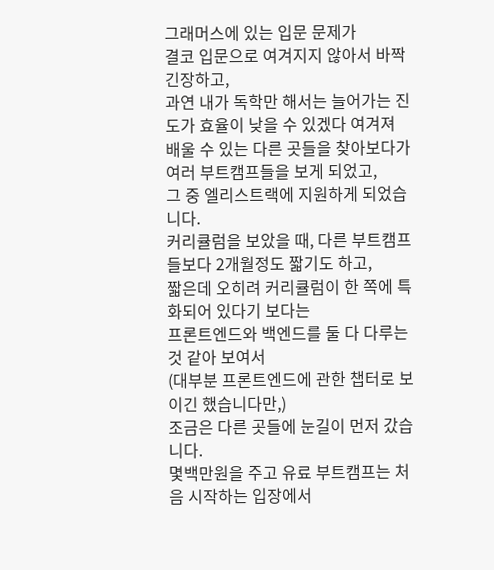그래머스에 있는 입문 문제가
결코 입문으로 여겨지지 않아서 바짝 긴장하고,
과연 내가 독학만 해서는 늘어가는 진도가 효율이 낮을 수 있겠다 여겨져
배울 수 있는 다른 곳들을 찾아보다가 여러 부트캠프들을 보게 되었고,
그 중 엘리스트랙에 지원하게 되었습니다.
커리큘럼을 보았을 때, 다른 부트캠프들보다 2개월정도 짧기도 하고,
짧은데 오히려 커리큘럼이 한 쪽에 특화되어 있다기 보다는
프론트엔드와 백엔드를 둘 다 다루는 것 같아 보여서
(대부분 프론트엔드에 관한 챕터로 보이긴 했습니다만,)
조금은 다른 곳들에 눈길이 먼저 갔습니다.
몇백만원을 주고 유료 부트캠프는 처음 시작하는 입장에서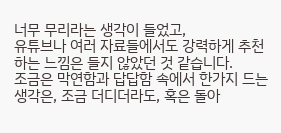너무 무리라는 생각이 들었고,
유튜브나 여러 자료들에서도 강력하게 추천하는 느낌은 들지 않았던 것 같습니다.
조금은 막연함과 답답함 속에서 한가지 드는 생각은, 조금 더디더라도, 혹은 돌아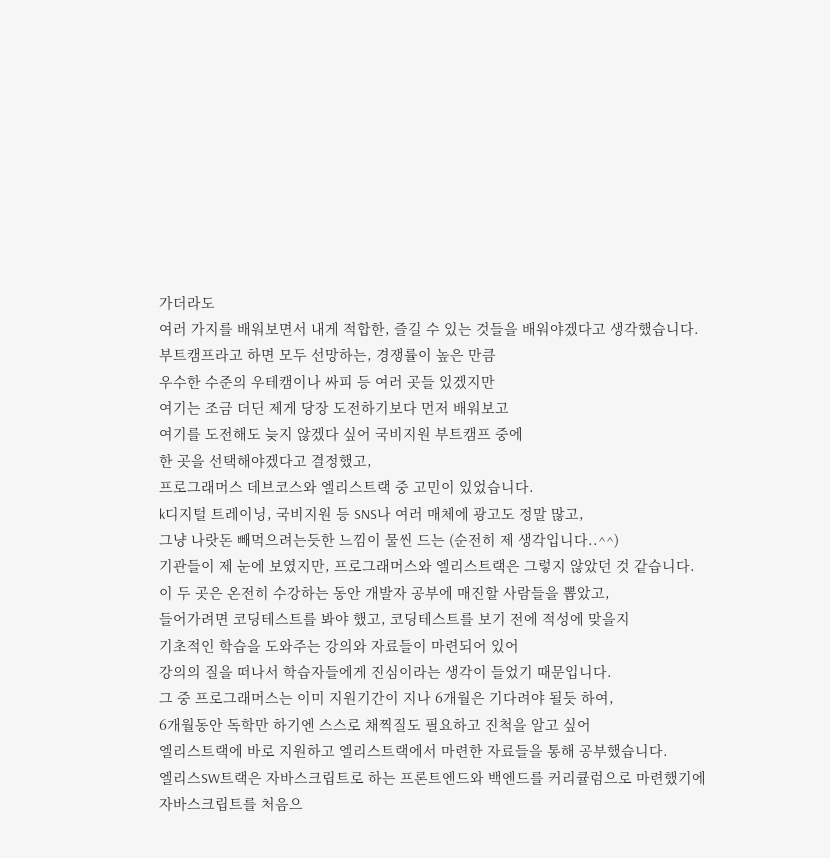가더라도
여러 가지를 배워보면서 내게 적합한, 즐길 수 있는 것들을 배워야겠다고 생각했습니다.
부트캠프라고 하면 모두 선망하는, 경쟁률이 높은 만큼
우수한 수준의 우테캠이나 싸피 등 여러 곳들 있겠지만
여기는 조금 더딘 제게 당장 도전하기보다 먼저 배워보고
여기를 도전해도 늦지 않겠다 싶어 국비지원 부트캠프 중에
한 곳을 선택해야겠다고 결정했고,
프로그래머스 데브코스와 엘리스트랙 중 고민이 있었습니다.
k디지털 트레이닝, 국비지원 등 SNS나 여러 매체에 광고도 정말 많고,
그냥 나랏돈 빼먹으려는듯한 느낌이 물씬 드는 (순전히 제 생각입니다..^^)
기관들이 제 눈에 보였지만, 프로그래머스와 엘리스트랙은 그렇지 않았던 것 같습니다.
이 두 곳은 온전히 수강하는 동안 개발자 공부에 매진할 사람들을 뽑았고,
들어가려면 코딩테스트를 봐야 했고, 코딩테스트를 보기 전에 적성에 맞을지
기초적인 학습을 도와주는 강의와 자료들이 마련되어 있어
강의의 질을 떠나서 학습자들에게 진심이라는 생각이 들었기 때문입니다.
그 중 프로그래머스는 이미 지원기간이 지나 6개월은 기다려야 될듯 하여,
6개월동안 독학만 하기엔 스스로 채찍질도 필요하고 진척을 알고 싶어
엘리스트랙에 바로 지원하고 엘리스트랙에서 마련한 자료들을 통해 공부했습니다.
엘리스SW트랙은 자바스크립트로 하는 프론트엔드와 백엔드를 커리큘럼으로 마련했기에
자바스크립트를 처음으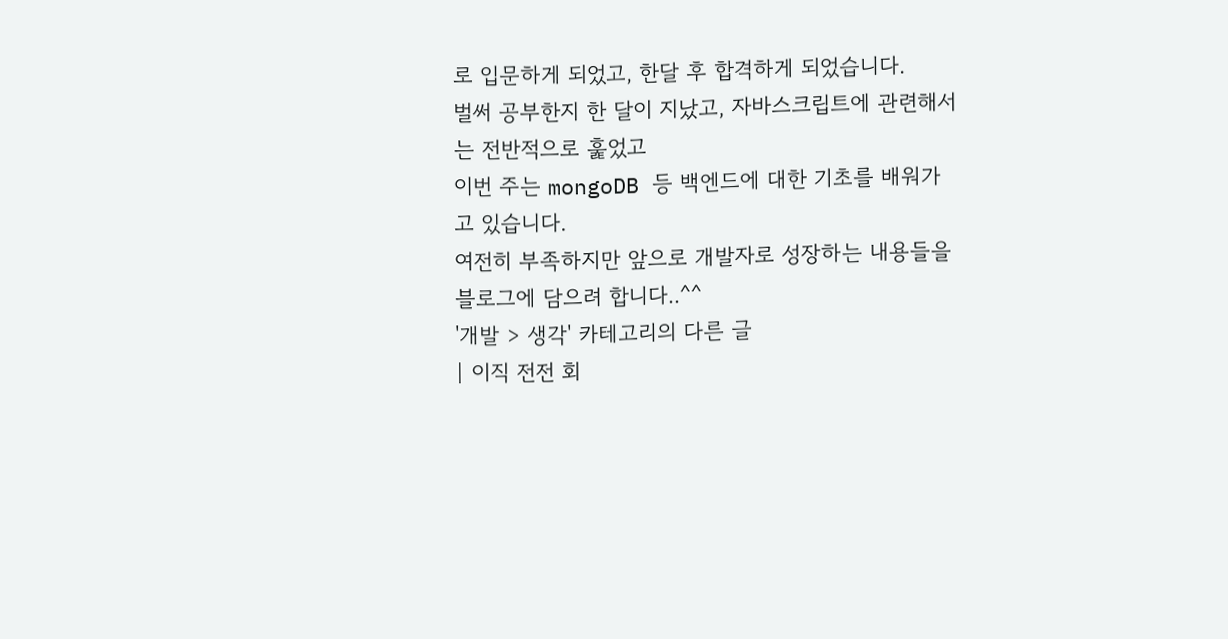로 입문하게 되었고, 한달 후 합격하게 되었습니다.
벌써 공부한지 한 달이 지났고, 자바스크립트에 관련해서는 전반적으로 훑었고
이번 주는 mongoDB 등 백엔드에 대한 기초를 배워가고 있습니다.
여전히 부족하지만 앞으로 개발자로 성장하는 내용들을 블로그에 담으려 합니다..^^
'개발 > 생각' 카테고리의 다른 글
| 이직 전전 회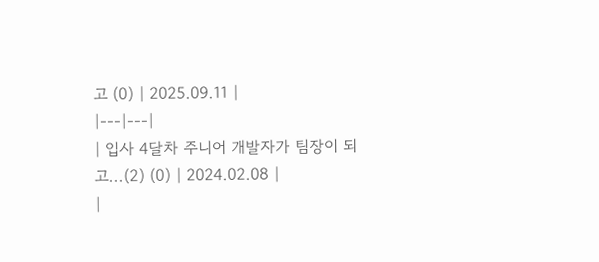고 (0) | 2025.09.11 |
|---|---|
| 입사 4달차 주니어 개발자가 팀장이 되고...(2) (0) | 2024.02.08 |
|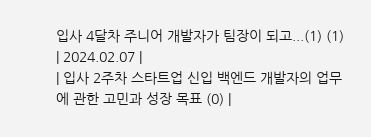입사 4달차 주니어 개발자가 팀장이 되고...(1) (1) | 2024.02.07 |
| 입사 2주차 스타트업 신입 백엔드 개발자의 업무에 관한 고민과 성장 목표 (0) |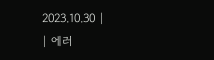2023.10.30 |
| 에러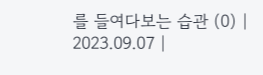를 들여다보는 습관 (0) | 2023.09.07 |